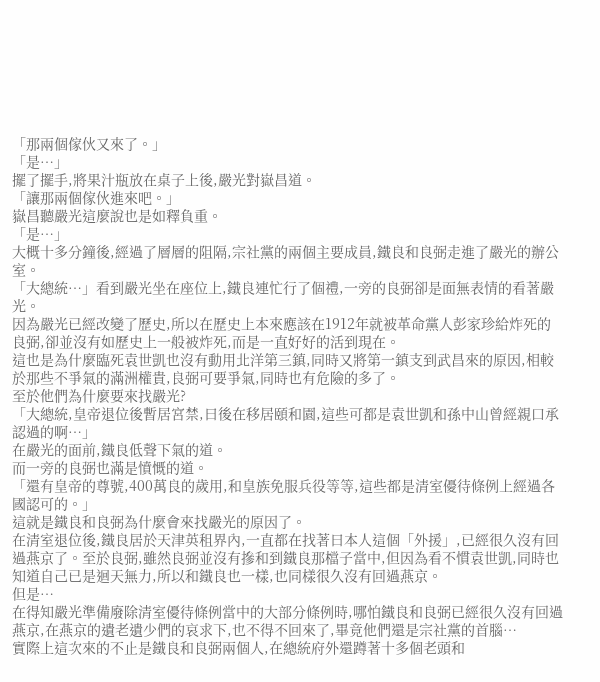「那兩個傢伙又來了。」
「是…」
擺了擺手,將果汁瓶放在桌子上後,嚴光對嶽昌道。
「讓那兩個傢伙進來吧。」
嶽昌聽嚴光這麼說也是如釋負重。
「是…」
大概十多分鐘後,經過了層層的阻隔,宗社黨的兩個主要成員,鐵良和良弼走進了嚴光的辦公室。
「大總統…」看到嚴光坐在座位上,鐵良連忙行了個禮,一旁的良弼卻是面無表情的看著嚴光。
因為嚴光已經改變了歷史,所以在歷史上本來應該在1912年就被革命黨人彭家珍給炸死的良弼,卻並沒有如歷史上一般被炸死,而是一直好好的活到現在。
這也是為什麼臨死袁世凱也沒有動用北洋第三鎮,同時又將第一鎮支到武昌來的原因,相較於那些不爭氣的滿洲權貴,良弼可要爭氣,同時也有危險的多了。
至於他們為什麼要來找嚴光?
「大總統,皇帝退位後暫居宮禁,曰後在移居頤和園,這些可都是袁世凱和孫中山曾經親口承認過的啊…」
在嚴光的面前,鐵良低聲下氣的道。
而一旁的良弼也滿是憤慨的道。
「還有皇帝的尊號,400萬良的歲用,和皇族免服兵役等等,這些都是清室優待條例上經過各國認可的。」
這就是鐵良和良弼為什麼會來找嚴光的原因了。
在清室退位後,鐵良居於天津英租界內,一直都在找著曰本人這個「外援」,已經很久沒有回過燕京了。至於良弼,雖然良弼並沒有摻和到鐵良那檔子當中,但因為看不慣袁世凱,同時也知道自己已是迴天無力,所以和鐵良也一樣,也同樣很久沒有回過燕京。
但是…
在得知嚴光準備廢除清室優待條例當中的大部分條例時,哪怕鐵良和良弼已經很久沒有回過燕京,在燕京的遺老遺少們的哀求下,也不得不回來了,畢竟他們還是宗社黨的首腦…
實際上這次來的不止是鐵良和良弼兩個人,在總統府外還蹲著十多個老頭和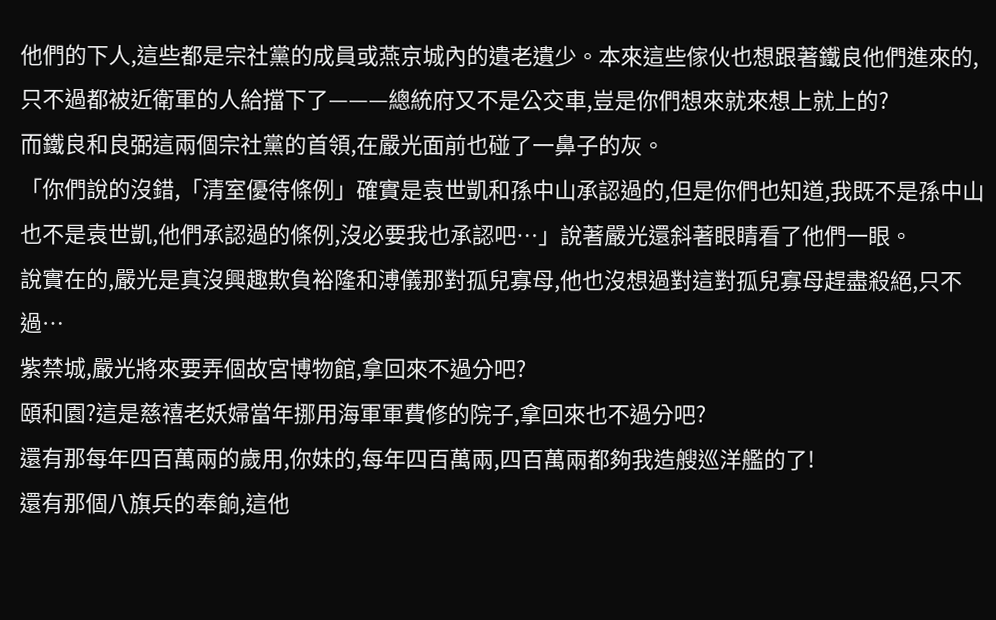他們的下人,這些都是宗社黨的成員或燕京城內的遺老遺少。本來這些傢伙也想跟著鐵良他們進來的,只不過都被近衛軍的人給擋下了———總統府又不是公交車,豈是你們想來就來想上就上的?
而鐵良和良弼這兩個宗社黨的首領,在嚴光面前也碰了一鼻子的灰。
「你們說的沒錯,「清室優待條例」確實是袁世凱和孫中山承認過的,但是你們也知道,我既不是孫中山也不是袁世凱,他們承認過的條例,沒必要我也承認吧…」說著嚴光還斜著眼睛看了他們一眼。
說實在的,嚴光是真沒興趣欺負裕隆和溥儀那對孤兒寡母,他也沒想過對這對孤兒寡母趕盡殺絕,只不過…
紫禁城,嚴光將來要弄個故宮博物館,拿回來不過分吧?
頤和園?這是慈禧老妖婦當年挪用海軍軍費修的院子,拿回來也不過分吧?
還有那每年四百萬兩的歲用,你妹的,每年四百萬兩,四百萬兩都夠我造艘巡洋艦的了!
還有那個八旗兵的奉餉,這他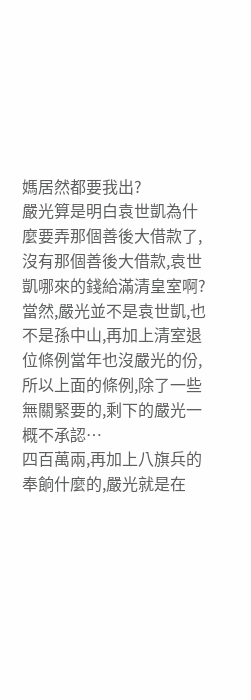媽居然都要我出?
嚴光算是明白袁世凱為什麼要弄那個善後大借款了,沒有那個善後大借款,袁世凱哪來的錢給滿清皇室啊?
當然,嚴光並不是袁世凱,也不是孫中山,再加上清室退位條例當年也沒嚴光的份,所以上面的條例,除了一些無關緊要的,剩下的嚴光一概不承認…
四百萬兩,再加上八旗兵的奉餉什麼的,嚴光就是在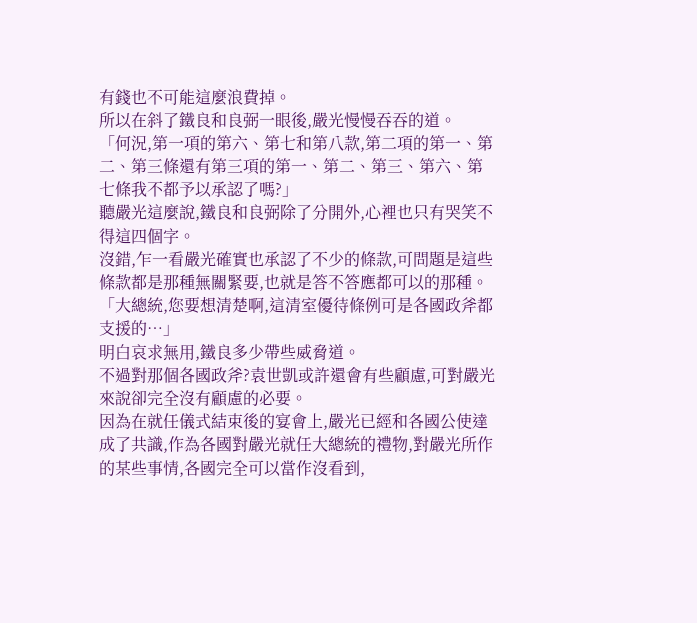有錢也不可能這麼浪費掉。
所以在斜了鐵良和良弼一眼後,嚴光慢慢吞吞的道。
「何況,第一項的第六、第七和第八款,第二項的第一、第二、第三條還有第三項的第一、第二、第三、第六、第七條我不都予以承認了嗎?」
聽嚴光這麼說,鐵良和良弼除了分開外,心裡也只有哭笑不得這四個字。
沒錯,乍一看嚴光確實也承認了不少的條款,可問題是這些條款都是那種無關緊要,也就是答不答應都可以的那種。
「大總統,您要想清楚啊,這清室優待條例可是各國政斧都支援的…」
明白哀求無用,鐵良多少帶些威脅道。
不過對那個各國政斧?袁世凱或許還會有些顧慮,可對嚴光來說卻完全沒有顧慮的必要。
因為在就任儀式結束後的宴會上,嚴光已經和各國公使達成了共識,作為各國對嚴光就任大總統的禮物,對嚴光所作的某些事情,各國完全可以當作沒看到,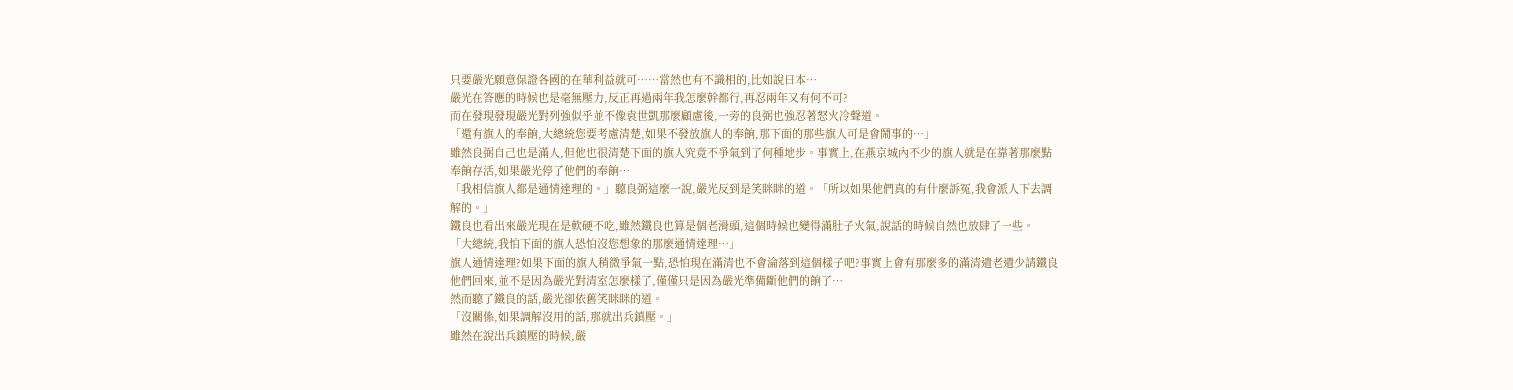只要嚴光願意保證各國的在華利益就可……當然也有不識相的,比如說曰本…
嚴光在答應的時候也是毫無壓力,反正再過兩年我怎麼幹都行,再忍兩年又有何不可?
而在發現發現嚴光對列強似乎並不像袁世凱那麼顧慮後,一旁的良弼也強忍著怒火冷聲道。
「還有旗人的奉餉,大總統您要考慮清楚,如果不發放旗人的奉餉,那下面的那些旗人可是會鬧事的…」
雖然良弼自己也是滿人,但他也很清楚下面的旗人究竟不爭氣到了何種地步。事實上,在燕京城內不少的旗人就是在靠著那麼點奉餉存活,如果嚴光停了他們的奉餉…
「我相信旗人都是通情達理的。」聽良弼這麼一說,嚴光反到是笑眯眯的道。「所以如果他們真的有什麼訴冤,我會派人下去調解的。」
鐵良也看出來嚴光現在是軟硬不吃,雖然鐵良也算是個老滑頭,這個時候也變得滿肚子火氣,說話的時候自然也放肆了一些。
「大總統,我怕下面的旗人恐怕沒您想象的那麼通情達理…」
旗人通情達理?如果下面的旗人稍微爭氣一點,恐怕現在滿清也不會淪落到這個樣子吧?事實上會有那麼多的滿清遺老遺少請鐵良他們回來,並不是因為嚴光對清室怎麼樣了,僅僅只是因為嚴光準備斷他們的餉了…
然而聽了鐵良的話,嚴光卻依舊笑眯眯的道。
「沒關係,如果調解沒用的話,那就出兵鎮壓。」
雖然在說出兵鎮壓的時候,嚴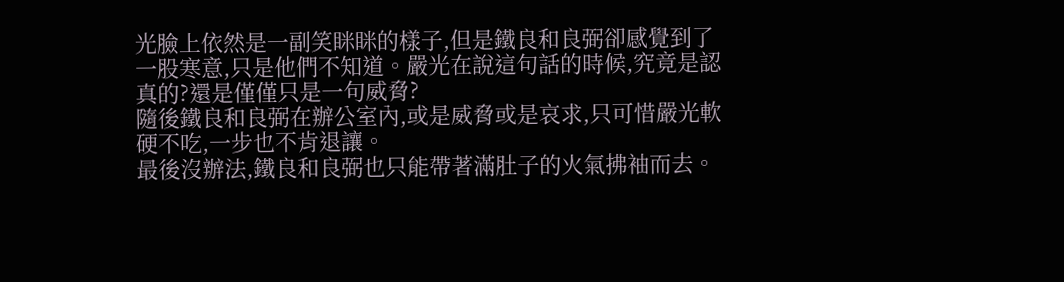光臉上依然是一副笑眯眯的樣子,但是鐵良和良弼卻感覺到了一股寒意,只是他們不知道。嚴光在說這句話的時候,究竟是認真的?還是僅僅只是一句威脅?
隨後鐵良和良弼在辦公室內,或是威脅或是哀求,只可惜嚴光軟硬不吃,一步也不肯退讓。
最後沒辦法,鐵良和良弼也只能帶著滿肚子的火氣拂袖而去。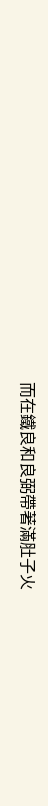而在鐵良和良弼帶著滿肚子火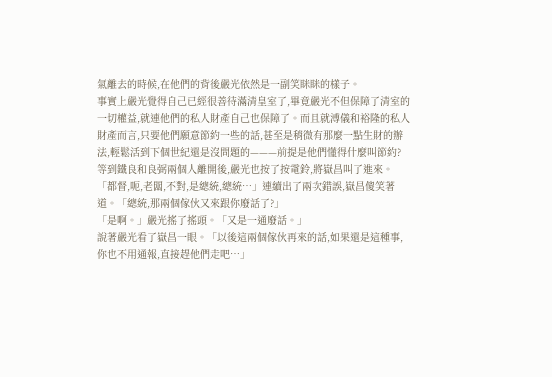氣離去的時候,在他們的背後嚴光依然是一副笑眯眯的樣子。
事實上嚴光覺得自己已經很善待滿清皇室了,畢竟嚴光不但保障了清室的一切權益,就連他們的私人財產自己也保障了。而且就溥儀和裕隆的私人財產而言,只要他們願意節約一些的話,甚至是稍微有那麼一點生財的辦法,輕鬆活到下個世紀還是沒問題的———前提是他們懂得什麼叫節約?
等到鐵良和良弼兩個人離開後,嚴光也按了按電鈴,將嶽昌叫了進來。
「都督,呃,老闆,不對,是總統,總統…」連續出了兩次錯誤,嶽昌傻笑著道。「總統,那兩個傢伙又來跟你廢話了?」
「是啊。」嚴光搖了搖頭。「又是一通廢話。」
說著嚴光看了嶽昌一眼。「以後這兩個傢伙再來的話,如果還是這種事,你也不用通報,直接趕他們走吧…」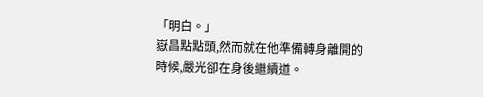「明白。」
嶽昌點點頭,然而就在他準備轉身離開的時候,嚴光卻在身後繼續道。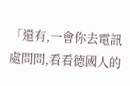「還有,一會你去電訊處問問,看看德國人的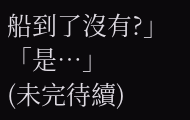船到了沒有?」
「是…」
(未完待續)